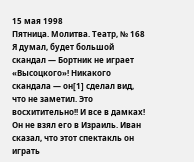15 мая 1998
Пятница. Молитва. Театр, № 168
Я думал, будет большой скандал — Бортник не играет «Высоцкого»! Никакого скандала — он[1] сделал вид, что не заметил. Это восхитительно!! И все в дамках! Он не взял его в Израиль. Иван сказал, что этот спектакль он играть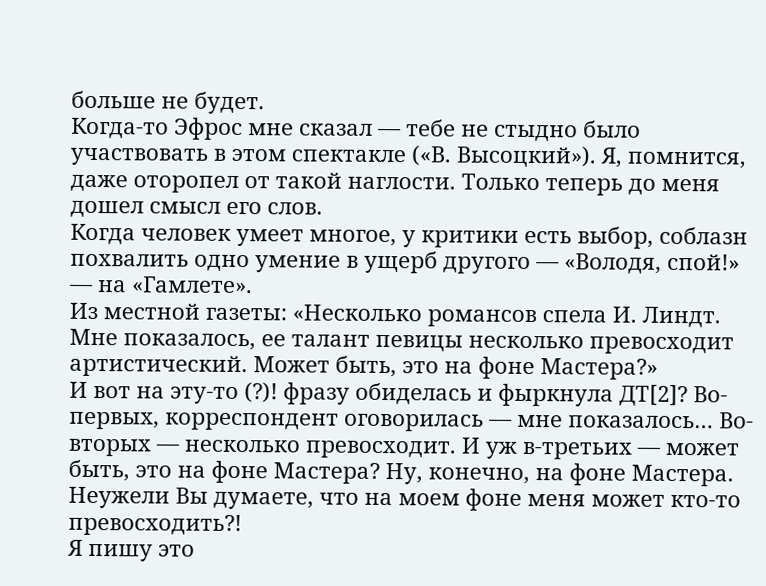больше не будет.
Когда-то Эфрос мне сказал — тебе не стыдно было участвовать в этом спектакле («В. Высоцкий»). Я, помнится, даже оторопел от такой наглости. Только теперь до меня дошел смысл его слов.
Когда человек умеет многое, у критики есть выбор, соблазн похвалить одно умение в ущерб другого — «Володя, спой!» — на «Гамлете».
Из местной газеты: «Несколько романсов спела И. Линдт. Мне показалось, ее талант певицы несколько превосходит артистический. Может быть, это на фоне Мастера?»
И вот на эту-то (?)! фразу обиделась и фыркнула ДТ[2]? Во-первых, корреспондент оговорилась — мне показалось… Во-вторых — несколько превосходит. И уж в-третьих — может быть, это на фоне Мастера? Ну, конечно, на фоне Мастера. Неужели Вы думаете, что на моем фоне меня может кто-то превосходить?!
Я пишу это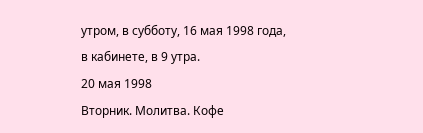утром, в субботу, 16 мая 1998 года, в кабинете, в 9 утра.
20 мая 1998
Вторник. Молитва. Кофе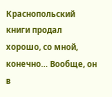Краснопольский книги продал хорошо, со мной, конечно… Вообще, он в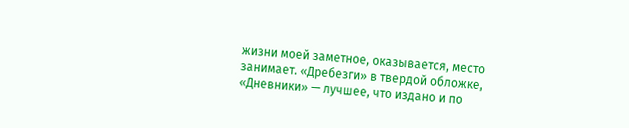жизни моей заметное, оказывается, место занимает. «Дребезги» в твердой обложке, «Дневники» — лучшее, что издано и по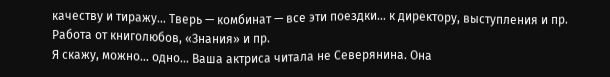качеству и тиражу… Тверь — комбинат — все эти поездки… к директору, выступления и пр. Работа от книголюбов, «Знания» и пр.
Я скажу, можно… одно… Ваша актриса читала не Северянина. Она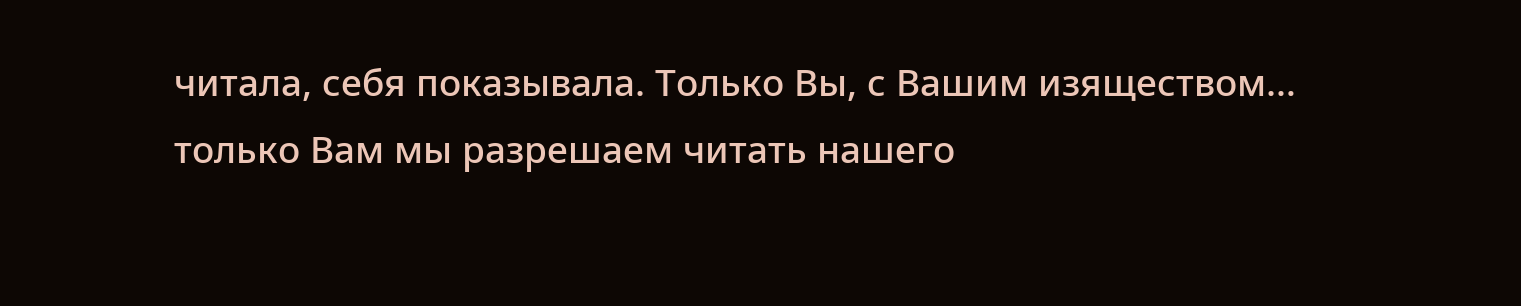читала, себя показывала. Только Вы, с Вашим изяществом… только Вам мы разрешаем читать нашего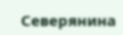Северянина